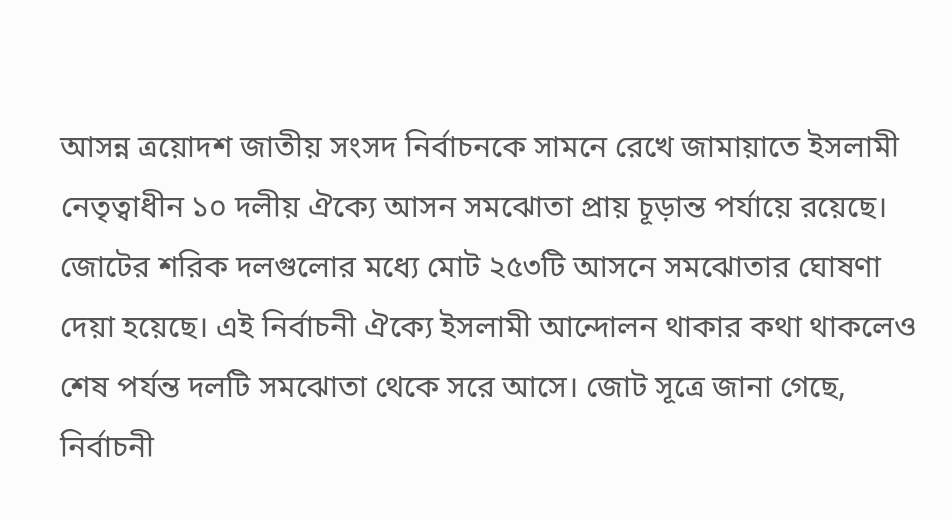আসন্ন ত্রয়োদশ জাতীয় সংসদ নির্বাচনকে সামনে রেখে জামায়াতে ইসলামী নেতৃত্বাধীন ১০ দলীয় ঐক্যে আসন সমঝোতা প্রায় চূড়ান্ত পর্যায়ে রয়েছে। জোটের শরিক দলগুলোর মধ্যে মোট ২৫৩টি আসনে সমঝোতার ঘোষণা দেয়া হয়েছে। এই নির্বাচনী ঐক্যে ইসলামী আন্দোলন থাকার কথা থাকলেও শেষ পর্যন্ত দলটি সমঝোতা থেকে সরে আসে। জোট সূত্রে জানা গেছে, নির্বাচনী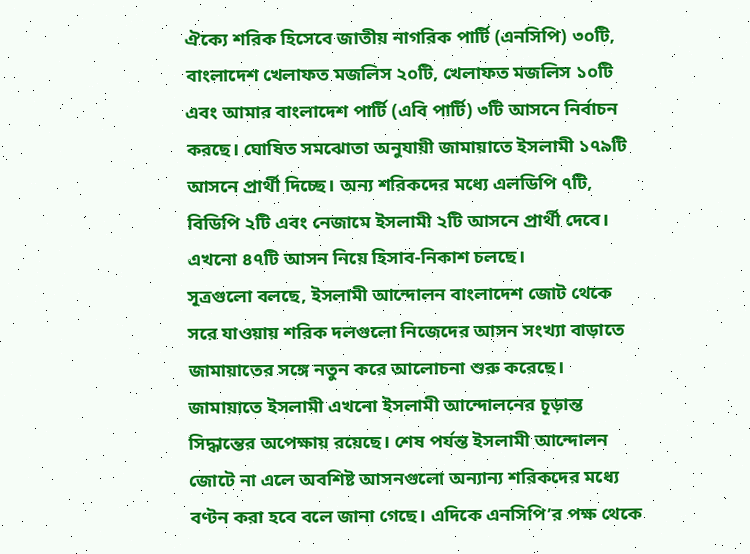ঐক্যে শরিক হিসেবে জাতীয় নাগরিক পার্টি (এনসিপি) ৩০টি, বাংলাদেশ খেলাফত মজলিস ২০টি, খেলাফত মজলিস ১০টি এবং আমার বাংলাদেশ পার্টি (এবি পার্টি) ৩টি আসনে নির্বাচন করছে। ঘোষিত সমঝোতা অনুযায়ী জামায়াতে ইসলামী ১৭৯টি আসনে প্রার্থী দিচ্ছে। অন্য শরিকদের মধ্যে এলডিপি ৭টি, বিডিপি ২টি এবং নেজামে ইসলামী ২টি আসনে প্রার্থী দেবে। এখনো ৪৭টি আসন নিয়ে হিসাব-নিকাশ চলছে।
সূত্রগুলো বলছে, ইসলামী আন্দোলন বাংলাদেশ জোট থেকে সরে যাওয়ায় শরিক দলগুলো নিজেদের আসন সংখ্যা বাড়াতে জামায়াতের সঙ্গে নতুন করে আলোচনা শুরু করেছে। জামায়াতে ইসলামী এখনো ইসলামী আন্দোলনের চূড়ান্ত সিদ্ধান্তের অপেক্ষায় রয়েছে। শেষ পর্যন্ত ইসলামী আন্দোলন জোটে না এলে অবশিষ্ট আসনগুলো অন্যান্য শরিকদের মধ্যে বণ্টন করা হবে বলে জানা গেছে। এদিকে এনসিপি’র পক্ষ থেকে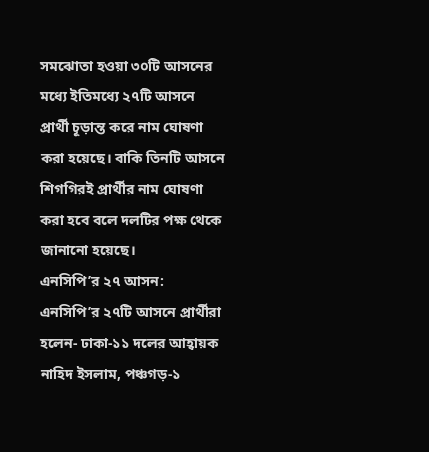সমঝোতা হওয়া ৩০টি আসনের মধ্যে ইতিমধ্যে ২৭টি আসনে প্রার্থী চূড়ান্ত করে নাম ঘোষণা করা হয়েছে। বাকি তিনটি আসনে শিগগিরই প্রার্থীর নাম ঘোষণা করা হবে বলে দলটির পক্ষ থেকে জানানো হয়েছে।
এনসিপি’র ২৭ আসন: এনসিপি’র ২৭টি আসনে প্রার্থীরা হলেন- ঢাকা-১১ দলের আহ্বায়ক নাহিদ ইসলাম, পঞ্চগড়-১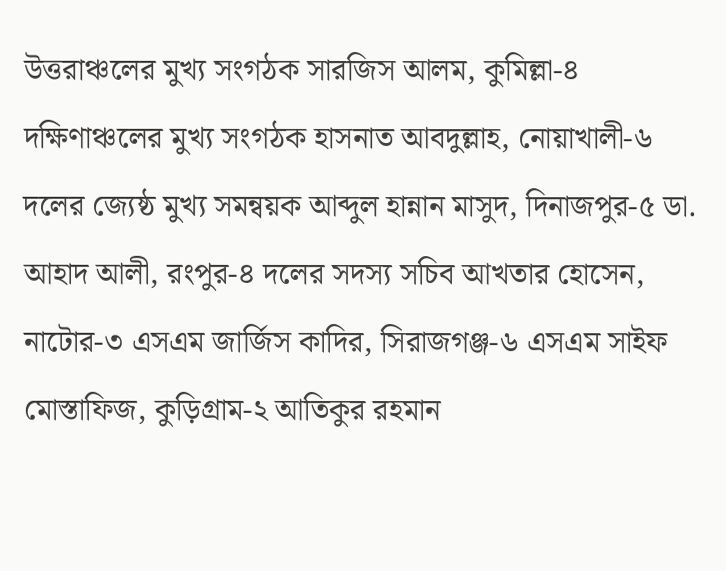উত্তরাঞ্চলের মুখ্য সংগঠক সারজিস আলম, কুমিল্লা-৪ দক্ষিণাঞ্চলের মুখ্য সংগঠক হাসনাত আবদুল্লাহ, নোয়াখালী-৬ দলের জ্যেষ্ঠ মুখ্য সমন্বয়ক আব্দুল হান্নান মাসুদ, দিনাজপুর-৫ ডা. আহাদ আলী, রংপুর-৪ দলের সদস্য সচিব আখতার হোসেন, নাটোর-৩ এসএম জার্জিস কাদির, সিরাজগঞ্জ-৬ এসএম সাইফ মোস্তাফিজ, কুড়িগ্রাম-২ আতিকুর রহমান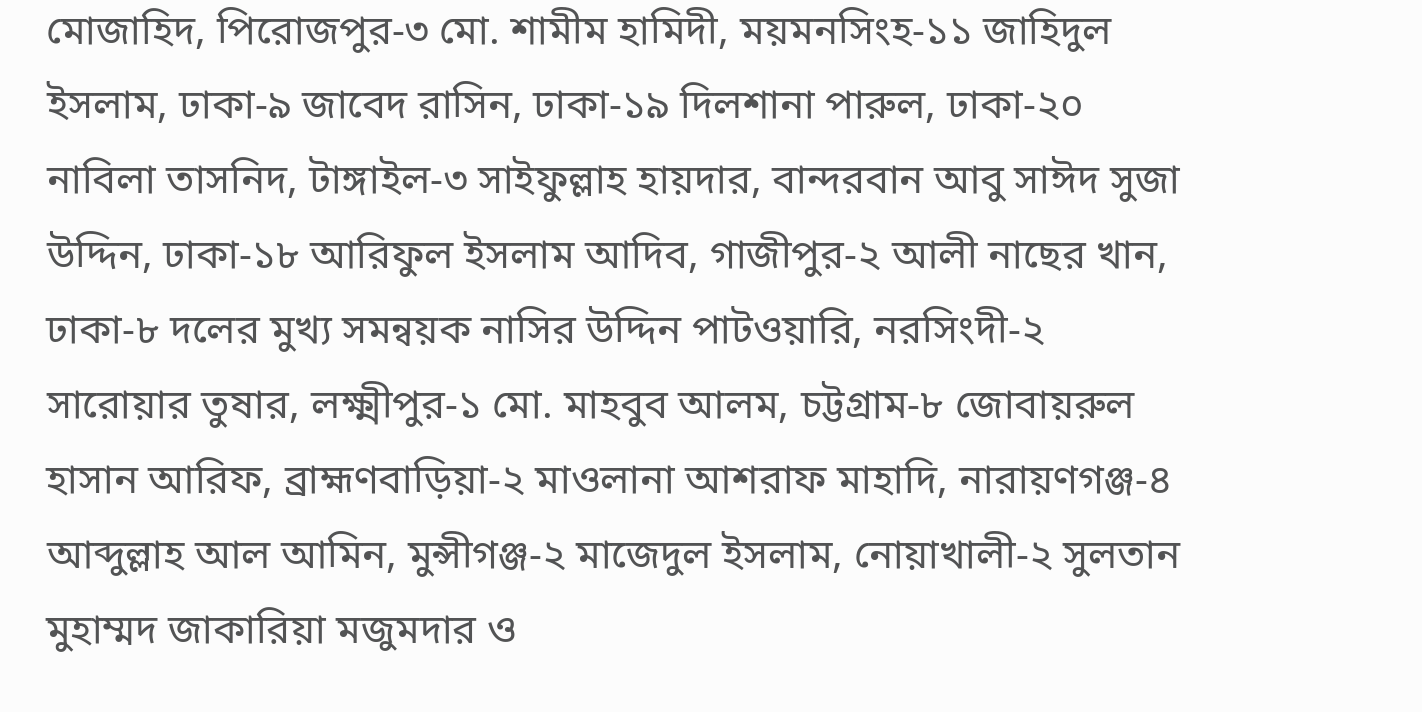মোজাহিদ, পিরোজপুর-৩ মো. শামীম হামিদী, ময়মনসিংহ-১১ জাহিদুল ইসলাম, ঢাকা-৯ জাবেদ রাসিন, ঢাকা-১৯ দিলশানা পারুল, ঢাকা-২০ নাবিলা তাসনিদ, টাঙ্গাইল-৩ সাইফুল্লাহ হায়দার, বান্দরবান আবু সাঈদ সুজা উদ্দিন, ঢাকা-১৮ আরিফুল ইসলাম আদিব, গাজীপুর-২ আলী নাছের খান, ঢাকা-৮ দলের মুখ্য সমন্বয়ক নাসির উদ্দিন পাটওয়ারি, নরসিংদী-২ সারোয়ার তুষার, লক্ষ্মীপুর-১ মো. মাহবুব আলম, চট্টগ্রাম-৮ জোবায়রুল হাসান আরিফ, ব্রাহ্মণবাড়িয়া-২ মাওলানা আশরাফ মাহাদি, নারায়ণগঞ্জ-৪ আব্দুল্লাহ আল আমিন, মুন্সীগঞ্জ-২ মাজেদুল ইসলাম, নোয়াখালী-২ সুলতান মুহাম্মদ জাকারিয়া মজুমদার ও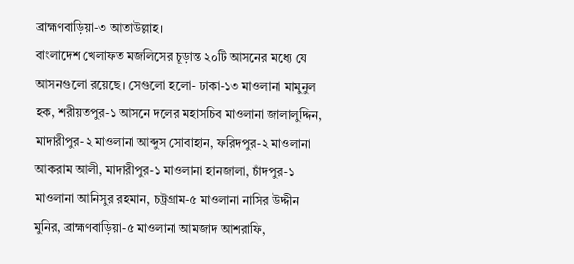ব্রাহ্মণবাড়িয়া-৩ আতাউল্লাহ।
বাংলাদেশ খেলাফত মজলিসের চূড়ান্ত ২০টি আসনের মধ্যে যে আসনগুলো রয়েছে। সেগুলো হলো- ঢাকা-১৩ মাওলানা মামুনুল হক, শরীয়তপুর-১ আসনে দলের মহাসচিব মাওলানা জালালুদ্দিন, মাদারীপুর-২ মাওলানা আব্দুস সোবাহান, ফরিদপুর-২ মাওলানা আকরাম আলী, মাদারীপুর-১ মাওলানা হানজালা, চাঁদপুর-১ মাওলানা আনিসুর রহমান, চট্রগ্রাম-৫ মাওলানা নাসির উদ্দীন মুনির, ব্রাহ্মণবাড়িয়া-৫ মাওলানা আমজাদ আশরাফি,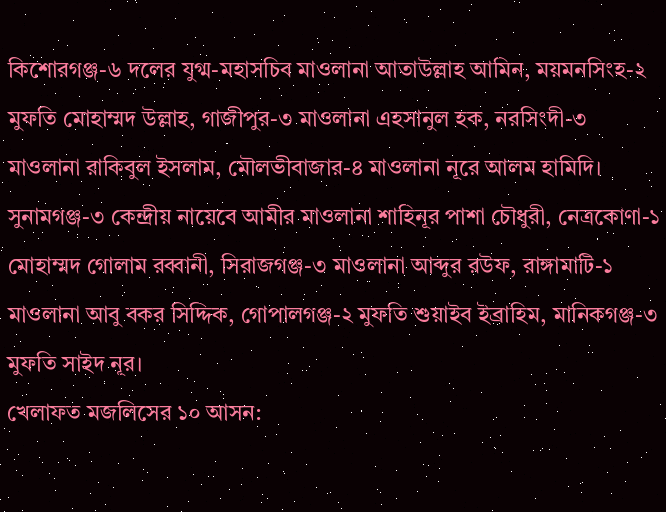কিশোরগঞ্জ-৬ দলের যুগ্ম-মহাসচিব মাওলানা আতাউল্লাহ আমিন, ময়মনসিংহ-২ মুফতি মোহাম্মদ উল্লাহ, গাজীপুর-৩ মাওলানা এহসানুল হক, নরসিংদী-৩ মাওলানা রাকিবুল ইসলাম, মৌলভীবাজার-৪ মাওলানা নূরে আলম হামিদি। সুনামগঞ্জ-৩ কেন্দ্রীয় নায়েবে আমীর মাওলানা শাহিনূর পাশা চৌধুরী, নেত্রকোণা-১ মোহাম্মদ গোলাম রব্বানী, সিরাজগঞ্জ-৩ মাওলানা আব্দুর রউফ, রাঙ্গামাটি-১ মাওলানা আবু বকর সিদ্দিক, গোপালগঞ্জ-২ মুফতি শুয়াইব ইব্রাহিম, মানিকগঞ্জ-৩ মুফতি সাইদ নূর।
খেলাফত মজলিসের ১০ আসন: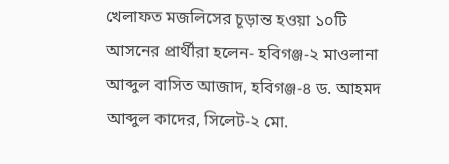খেলাফত মজলিসের চূড়ান্ত হওয়া ১০টি আসনের প্রার্থীরা হলেন- হবিগঞ্জ-২ মাওলানা আব্দুল বাসিত আজাদ, হবিগঞ্জ-৪ ড. আহমদ আব্দুল কাদের, সিলেট-২ মো.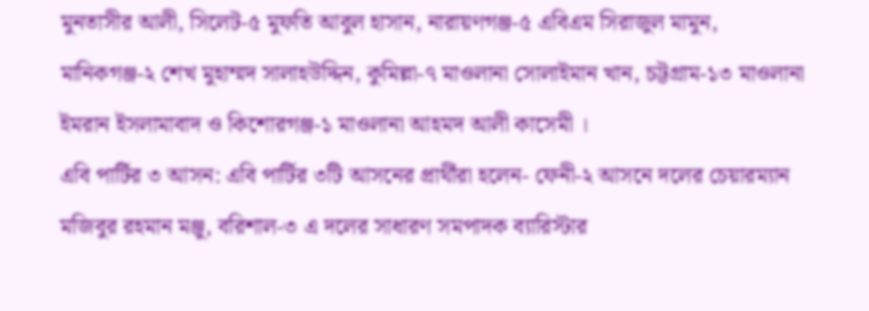মুনতাসীর আলী, সিলেট-৫ মুফতি আবুল হাসান, নারায়ণগঞ্জ-৫ এবিএম সিরাজুল মামুন, মানিকগঞ্জ-২ শেখ মুহাম্মদ সালাহউদ্দিন, কুমিল্লা-৭ মাওলানা সোলাইমান খান, চট্টগ্রাম-১৩ মাওলানা ইমরান ইসলামাবাদ ও কিশোরগঞ্জ-১ মাওলানা আহমদ আলী কাসেমী ।
এবি পার্টির ৩ আসন: এবি পার্টির ৩টি আসনের প্রার্থীরা হলেন- ফেনী-২ আসনে দলের চেয়ারম্যান মজিবুর রহমান মঞ্জু, বরিশাল-৩ এ দলের সাধারণ সমপাদক ব্যারিস্টার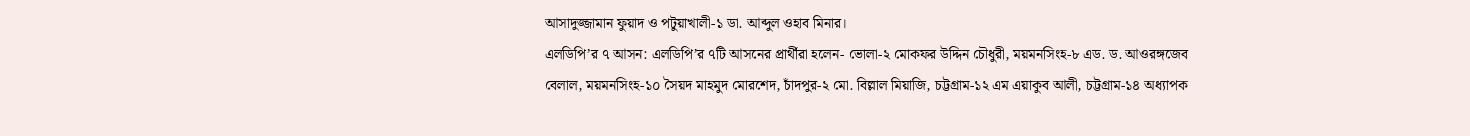আসাদুজ্জামান ফুয়াদ ও পটুয়াখালী-১ ডা. আব্দুল ওহাব মিনার।
এলডিপি’র ৭ আসন: এলডিপি’র ৭টি আসনের প্রার্থীরা হলেন- ভোলা-২ মোকফর উদ্দিন চৌধুরী, ময়মনসিংহ-৮ এড. ড. আওরঙ্গজেব বেলাল, ময়মনসিংহ-১০ সৈয়দ মাহমুদ মোরশেদ, চাঁদপুর-২ মো. বিল্লাল মিয়াজি, চট্টগ্রাম-১২ এম এয়াকুব আলী, চট্টগ্রাম-১৪ অধ্যাপক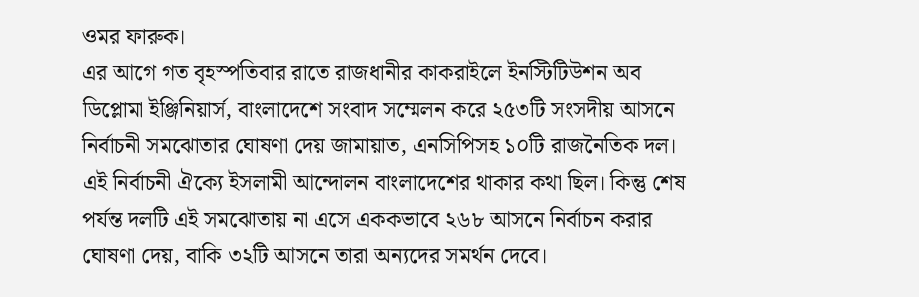ওমর ফারুক।
এর আগে গত বৃহস্পতিবার রাতে রাজধানীর কাকরাইলে ইনস্টিটিউশন অব ডিপ্লোমা ইঞ্জিনিয়ার্স, বাংলাদেশে সংবাদ সম্মেলন করে ২৫৩টি সংসদীয় আসনে নির্বাচনী সমঝোতার ঘোষণা দেয় জামায়াত, এনসিপিসহ ১০টি রাজনৈতিক দল। এই নির্বাচনী ঐক্যে ইসলামী আন্দোলন বাংলাদেশের থাকার কথা ছিল। কিন্তু শেষ পর্যন্ত দলটি এই সমঝোতায় না এসে এককভাবে ২৬৮ আসনে নির্বাচন করার ঘোষণা দেয়, বাকি ৩২টি আসনে তারা অন্যদের সমর্থন দেবে।